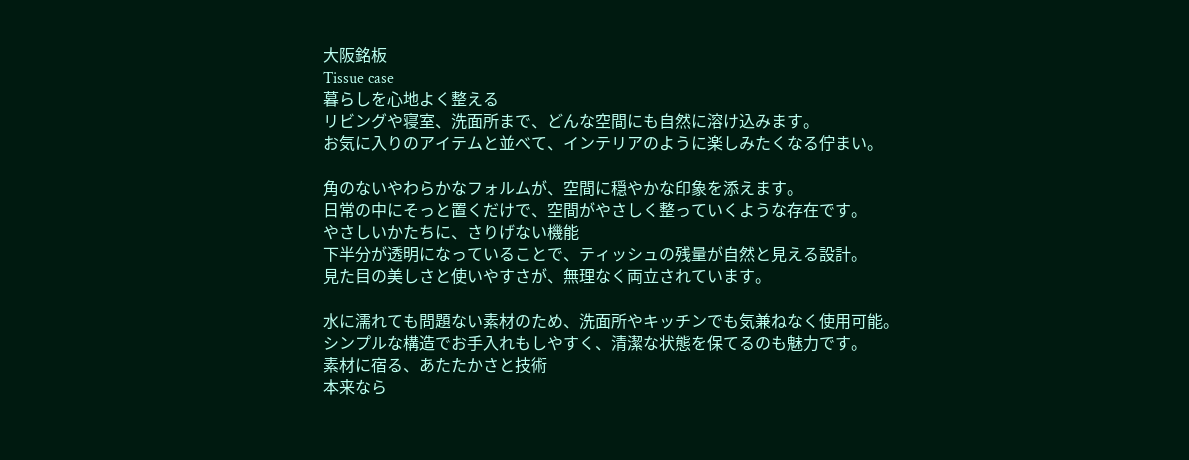大阪銘板
Tissue case
暮らしを心地よく整える
リビングや寝室、洗面所まで、どんな空間にも自然に溶け込みます。
お気に入りのアイテムと並べて、インテリアのように楽しみたくなる佇まい。

角のないやわらかなフォルムが、空間に穏やかな印象を添えます。
日常の中にそっと置くだけで、空間がやさしく整っていくような存在です。
やさしいかたちに、さりげない機能
下半分が透明になっていることで、ティッシュの残量が自然と見える設計。
見た目の美しさと使いやすさが、無理なく両立されています。

水に濡れても問題ない素材のため、洗面所やキッチンでも気兼ねなく使用可能。
シンプルな構造でお手入れもしやすく、清潔な状態を保てるのも魅力です。
素材に宿る、あたたかさと技術
本来なら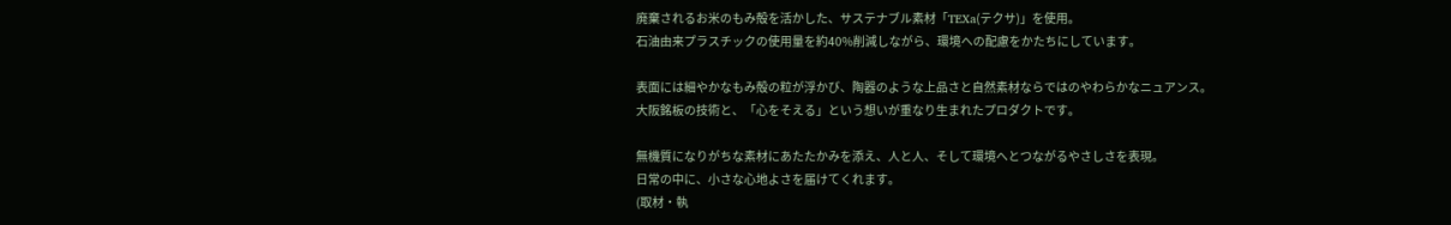廃棄されるお米のもみ殻を活かした、サステナブル素材「TEXa(テクサ)」を使用。
石油由来プラスチックの使用量を約40%削減しながら、環境への配慮をかたちにしています。

表面には細やかなもみ殻の粒が浮かび、陶器のような上品さと自然素材ならではのやわらかなニュアンス。
大阪銘板の技術と、「心をそえる」という想いが重なり生まれたプロダクトです。

無機質になりがちな素材にあたたかみを添え、人と人、そして環境へとつながるやさしさを表現。
日常の中に、小さな心地よさを届けてくれます。
(取材・執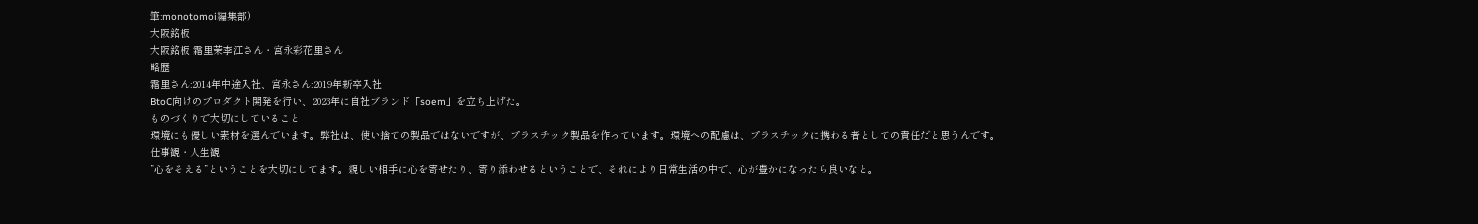筆:monotomoi編集部)
大阪銘板
大阪銘板 霜里茉李江さん・宮永彩花里さん
略歴
霜里さん:2014年中途入社、宮永さん:2019年新卒入社
BtoC向けのプロダクト開発を行い、2023年に自社ブランド「soem」を立ち上げた。
ものづくりで大切にしていること
環境にも優しい素材を選んでいます。弊社は、使い捨ての製品ではないですが、プラスチック製品を作っています。環境への配慮は、プラスチックに携わる者としての責任だと思うんです。
仕事観・人生観
”心をそえる”ということを大切にしてます。親しい相手に心を寄せたり、寄り添わせるということで、それにより日常生活の中で、心が豊かになったら良いなと。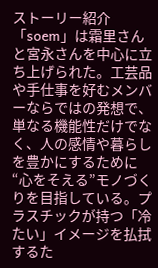ストーリー紹介
「soem」は霜里さんと宮永さんを中心に立ち上げられた。工芸品や手仕事を好むメンバーならではの発想で、単なる機能性だけでなく、人の感情や暮らしを豊かにするために“心をそえる”モノづくりを目指している。プラスチックが持つ「冷たい」イメージを払拭するた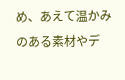め、あえて温かみのある素材やデ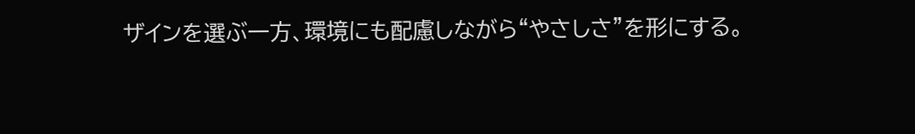ザインを選ぶ一方、環境にも配慮しながら“やさしさ”を形にする。